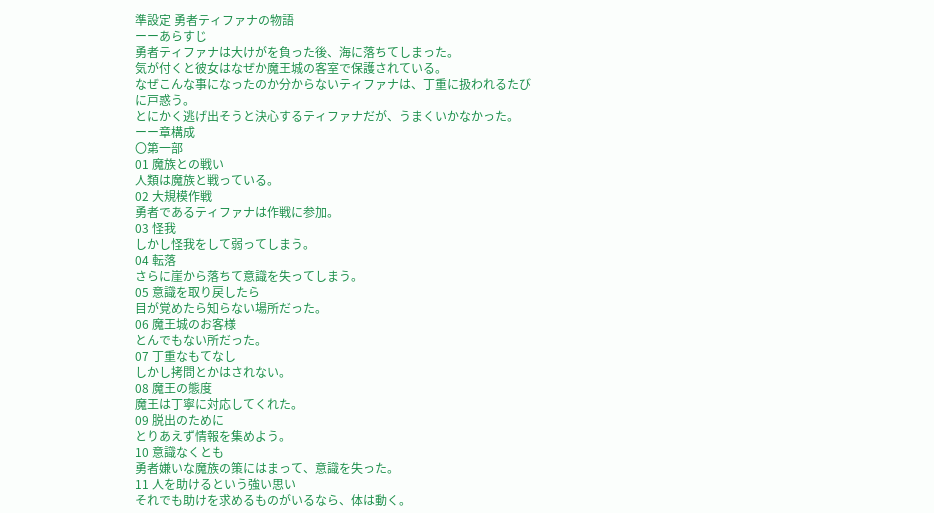準設定 勇者ティファナの物語
ーーあらすじ
勇者ティファナは大けがを負った後、海に落ちてしまった。
気が付くと彼女はなぜか魔王城の客室で保護されている。
なぜこんな事になったのか分からないティファナは、丁重に扱われるたびに戸惑う。
とにかく逃げ出そうと決心するティファナだが、うまくいかなかった。
ーー章構成
〇第一部
01 魔族との戦い
人類は魔族と戦っている。
02 大規模作戦
勇者であるティファナは作戦に参加。
03 怪我
しかし怪我をして弱ってしまう。
04 転落
さらに崖から落ちて意識を失ってしまう。
05 意識を取り戻したら
目が覚めたら知らない場所だった。
06 魔王城のお客様
とんでもない所だった。
07 丁重なもてなし
しかし拷問とかはされない。
08 魔王の態度
魔王は丁寧に対応してくれた。
09 脱出のために
とりあえず情報を集めよう。
10 意識なくとも
勇者嫌いな魔族の策にはまって、意識を失った。
11 人を助けるという強い思い
それでも助けを求めるものがいるなら、体は動く。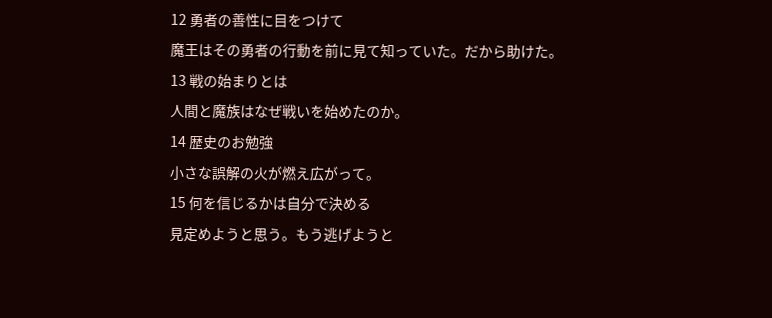12 勇者の善性に目をつけて
魔王はその勇者の行動を前に見て知っていた。だから助けた。
13 戦の始まりとは
人間と魔族はなぜ戦いを始めたのか。
14 歴史のお勉強
小さな誤解の火が燃え広がって。
15 何を信じるかは自分で決める
見定めようと思う。もう逃げようと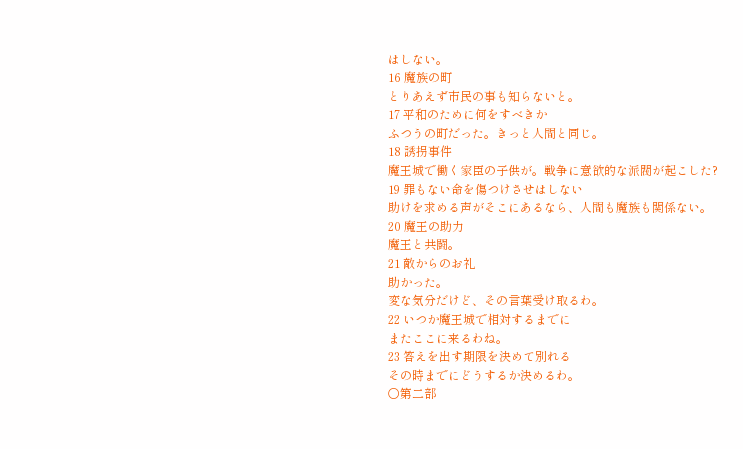はしない。
16 魔族の町
とりあえず市民の事も知らないと。
17 平和のために何をすべきか
ふつうの町だった。きっと人間と同じ。
18 誘拐事件
魔王城で働く家臣の子供が。戦争に意欲的な派閥が起こした?
19 罪もない命を傷つけさせはしない
助けを求める声がそこにあるなら、人間も魔族も関係ない。
20 魔王の助力
魔王と共闘。
21 敵からのお礼
助かった。
変な気分だけど、その言葉受け取るわ。
22 いつか魔王城で相対するまでに
またここに来るわね。
23 答えを出す期限を決めて別れる
その時までにどうするか決めるわ。
〇第二部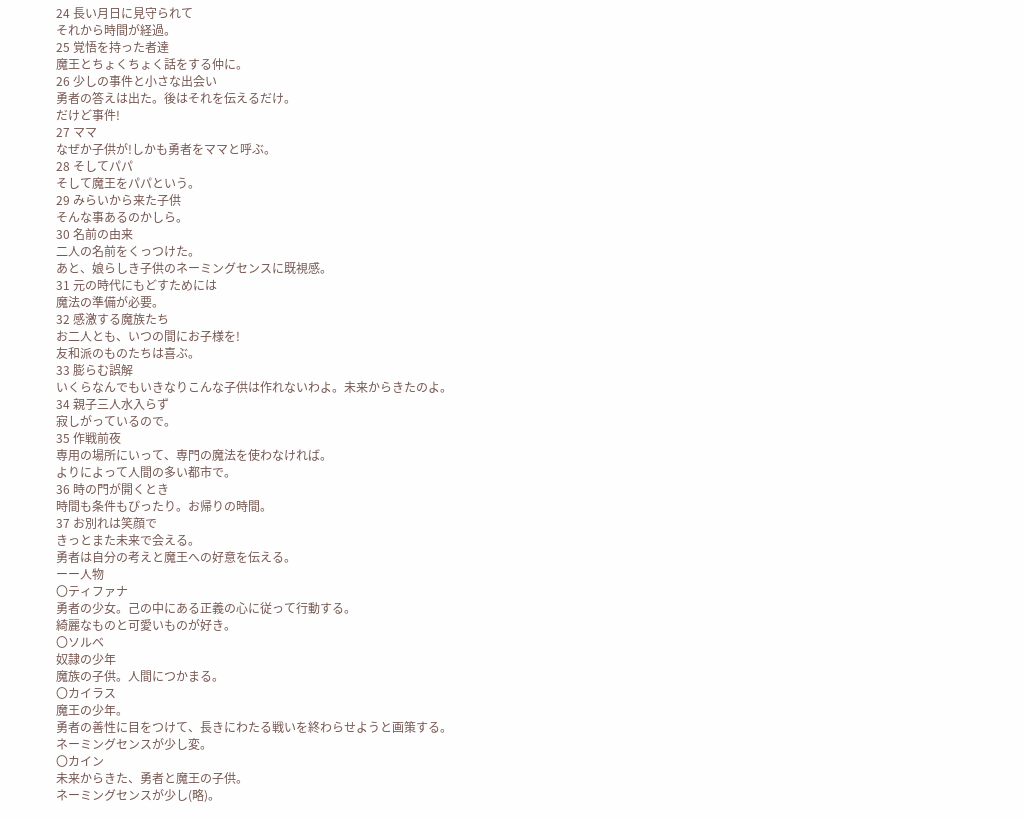24 長い月日に見守られて
それから時間が経過。
25 覚悟を持った者達
魔王とちょくちょく話をする仲に。
26 少しの事件と小さな出会い
勇者の答えは出た。後はそれを伝えるだけ。
だけど事件!
27 ママ
なぜか子供が!しかも勇者をママと呼ぶ。
28 そしてパパ
そして魔王をパパという。
29 みらいから来た子供
そんな事あるのかしら。
30 名前の由来
二人の名前をくっつけた。
あと、娘らしき子供のネーミングセンスに既視感。
31 元の時代にもどすためには
魔法の準備が必要。
32 感激する魔族たち
お二人とも、いつの間にお子様を!
友和派のものたちは喜ぶ。
33 膨らむ誤解
いくらなんでもいきなりこんな子供は作れないわよ。未来からきたのよ。
34 親子三人水入らず
寂しがっているので。
35 作戦前夜
専用の場所にいって、専門の魔法を使わなければ。
よりによって人間の多い都市で。
36 時の門が開くとき
時間も条件もぴったり。お帰りの時間。
37 お別れは笑顔で
きっとまた未来で会える。
勇者は自分の考えと魔王への好意を伝える。
ーー人物
〇ティファナ
勇者の少女。己の中にある正義の心に従って行動する。
綺麗なものと可愛いものが好き。
〇ソルベ
奴隷の少年
魔族の子供。人間につかまる。
〇カイラス
魔王の少年。
勇者の善性に目をつけて、長きにわたる戦いを終わらせようと画策する。
ネーミングセンスが少し変。
〇カイン
未来からきた、勇者と魔王の子供。
ネーミングセンスが少し(略)。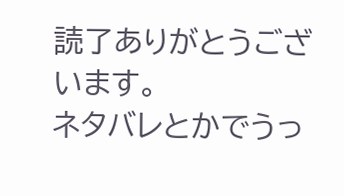読了ありがとうございます。
ネタバレとかでうっ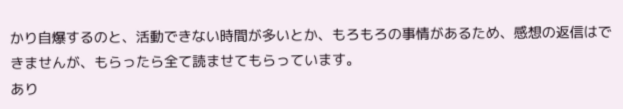かり自爆するのと、活動できない時間が多いとか、もろもろの事情があるため、感想の返信はできませんが、もらったら全て読ませてもらっています。
あり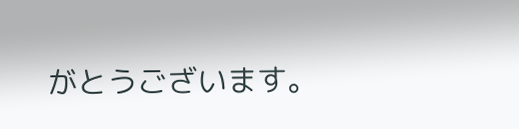がとうございます。